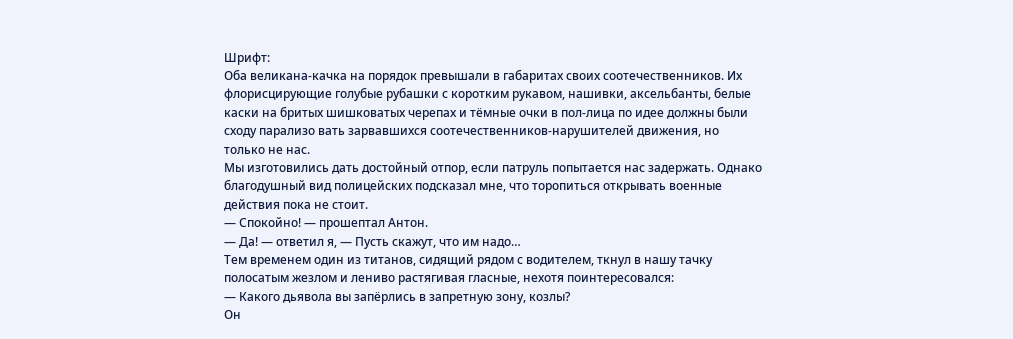Шрифт:
Оба великана-качка на порядок превышали в габаритах своих соотечественников. Их флорисцирующие голубые рубашки с коротким рукавом, нашивки, аксельбанты, белые каски на бритых шишковатых черепах и тёмные очки в пол-лица по идее должны были сходу парализо вать зарвавшихся соотечественников-нарушителей движения, но только не нас.
Мы изготовились дать достойный отпор, если патруль попытается нас задержать. Однако благодушный вид полицейских подсказал мне, что торопиться открывать военные действия пока не стоит.
— Спокойно! — прошептал Антон.
— Да! — ответил я, — Пусть скажут, что им надо…
Тем временем один из титанов, сидящий рядом с водителем, ткнул в нашу тачку полосатым жезлом и лениво растягивая гласные, нехотя поинтересовался:
— Какого дьявола вы запёрлись в запретную зону, козлы?
Он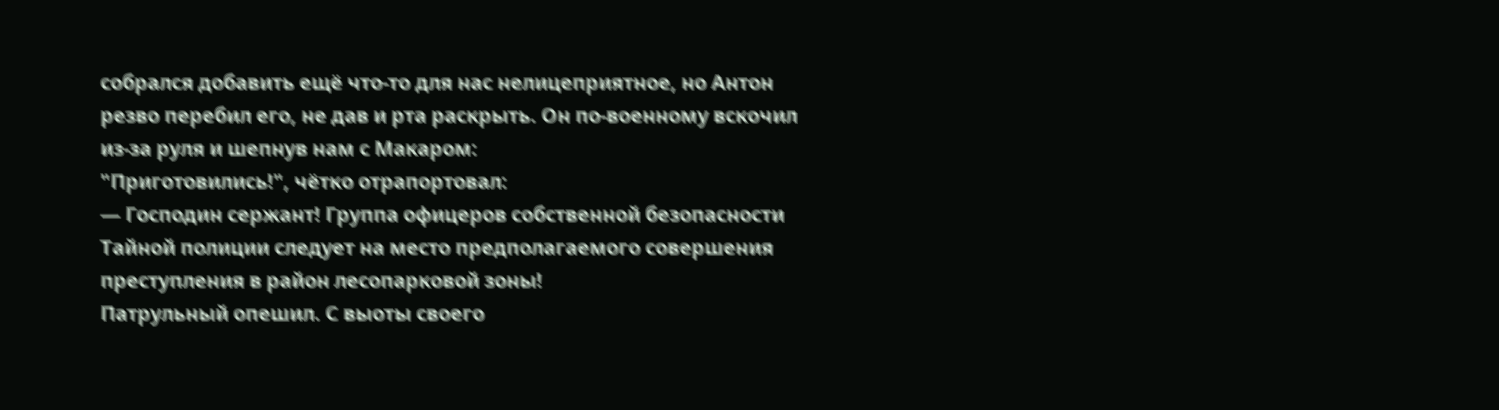собрался добавить ещё что-то для нас нелицеприятное, но Антон резво перебил его, не дав и рта раскрыть. Он по-военному вскочил из-за руля и шепнув нам с Макаром:
"Приготовились!", чётко отрапортовал:
— Господин сержант! Группа офицеров собственной безопасности Тайной полиции следует на место предполагаемого совершения преступления в район лесопарковой зоны!
Патрульный опешил. С выоты своего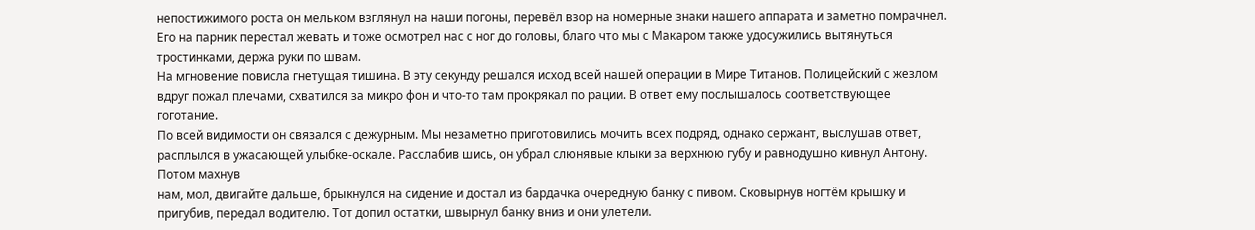непостижимого роста он мельком взглянул на наши погоны, перевёл взор на номерные знаки нашего аппарата и заметно помрачнел. Его на парник перестал жевать и тоже осмотрел нас с ног до головы, благо что мы с Макаром также удосужились вытянуться тростинками, держа руки по швам.
На мгновение повисла гнетущая тишина. В эту секунду решался исход всей нашей операции в Мире Титанов. Полицейский с жезлом вдруг пожал плечами, схватился за микро фон и что-то там прокрякал по рации. В ответ ему послышалось соответствующее гоготание.
По всей видимости он связался с дежурным. Мы незаметно приготовились мочить всех подряд, однако сержант, выслушав ответ, расплылся в ужасающей улыбке-оскале. Расслабив шись, он убрал слюнявые клыки за верхнюю губу и равнодушно кивнул Антону. Потом махнув
нам, мол, двигайте дальше, брыкнулся на сидение и достал из бардачка очередную банку с пивом. Сковырнув ногтём крышку и пригубив, передал водителю. Тот допил остатки, швырнул банку вниз и они улетели.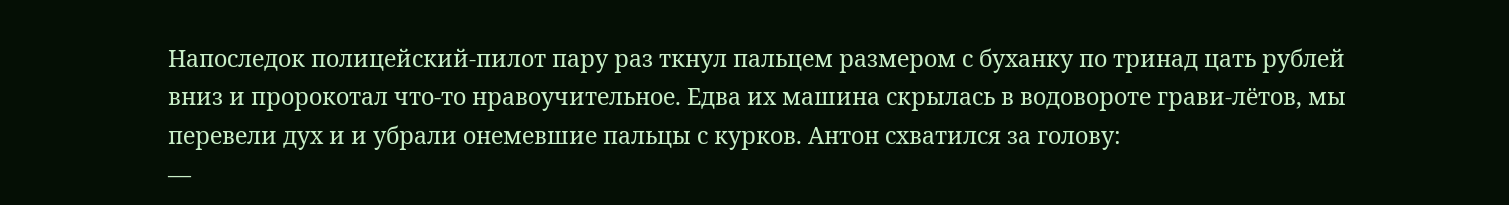Напоследок полицейский-пилот пару раз ткнул пальцем размером с буханку по тринад цать рублей вниз и пророкотал что-то нравоучительное. Едва их машина скрылась в водовороте грави-лётов, мы перевели дух и и убрали онемевшие пальцы с курков. Антон схватился за голову:
—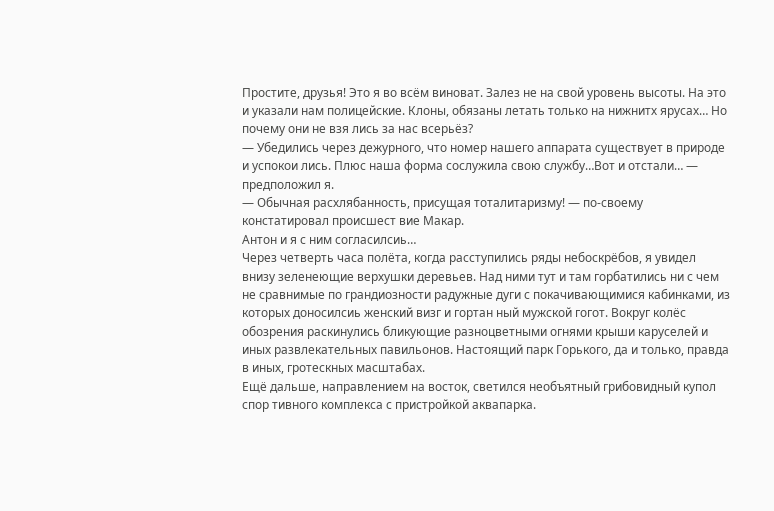Простите, друзья! Это я во всём виноват. Залез не на свой уровень высоты. На это и указали нам полицейские. Клоны, обязаны летать только на нижнитх ярусах… Но почему они не взя лись за нас всерьёз?
— Убедились через дежурного, что номер нашего аппарата существует в природе и успокои лись. Плюс наша форма сослужила свою службу…Вот и отстали… — предположил я.
— Обычная расхлябанность, присущая тоталитаризму! — по-своему констатировал происшест вие Макар.
Антон и я с ним согласилсиь…
Через четверть часа полёта, когда расступились ряды небоскрёбов, я увидел внизу зеленеющие верхушки деревьев. Над ними тут и там горбатились ни с чем не сравнимые по грандиозности радужные дуги с покачивающимися кабинками, из которых доносилсиь женский визг и гортан ный мужской гогот. Вокруг колёс обозрения раскинулись бликующие разноцветными огнями крыши каруселей и иных развлекательных павильонов. Настоящий парк Горького, да и только, правда в иных, гротескных масштабах.
Ещё дальше, направлением на восток, светился необъятный грибовидный купол спор тивного комплекса с пристройкой аквапарка.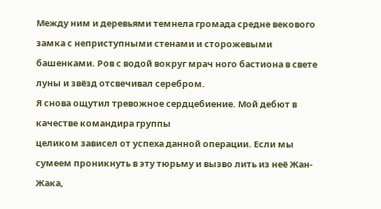Между ним и деревьями темнела громада средне векового замка с неприступными стенами и сторожевыми башенками. Ров с водой вокруг мрач ного бастиона в свете луны и звёзд отсвечивал серебром.
Я снова ощутил тревожное сердцебиение. Мой дебют в качестве командира группы
целиком зависел от успеха данной операции. Если мы сумеем проникнуть в эту тюрьму и вызво лить из неё Жан-Жака,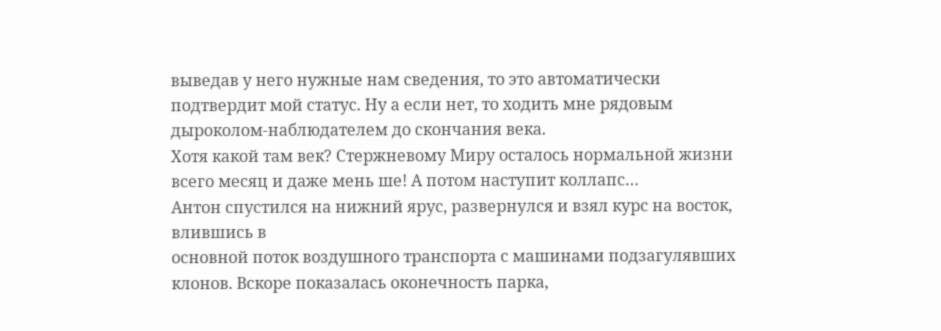выведав у него нужные нам сведения, то это автоматически подтвердит мой статус. Ну а если нет, то ходить мне рядовым дыроколом-наблюдателем до скончания века.
Хотя какой там век? Стержневому Миру осталось нормальной жизни всего месяц и даже мень ше! А потом наступит коллапс…
Антон спустился на нижний ярус, развернулся и взял курс на восток, влившись в
основной поток воздушного транспорта с машинами подзагулявших клонов. Вскоре показалась оконечность парка,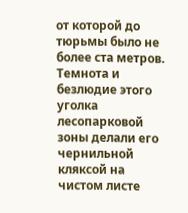от которой до тюрьмы было не более ста метров. Темнота и безлюдие этого уголка лесопарковой зоны делали его чернильной кляксой на чистом листе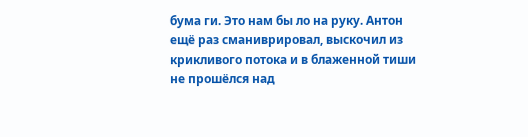бума ги. Это нам бы ло на руку. Антон ещё раз сманиврировал, выскочил из крикливого потока и в блаженной тиши не прошёлся над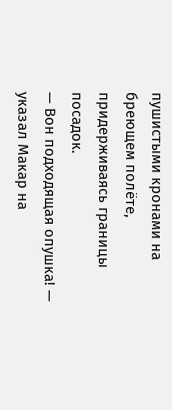пушистыми кронами на бреющем полёте, придерживаясь границы посадок.
— Вон подходящая опушка! — указал Макар на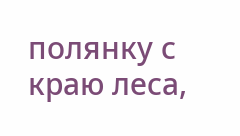полянку с краю леса,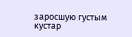заросшую густым кустар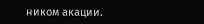ником акации.